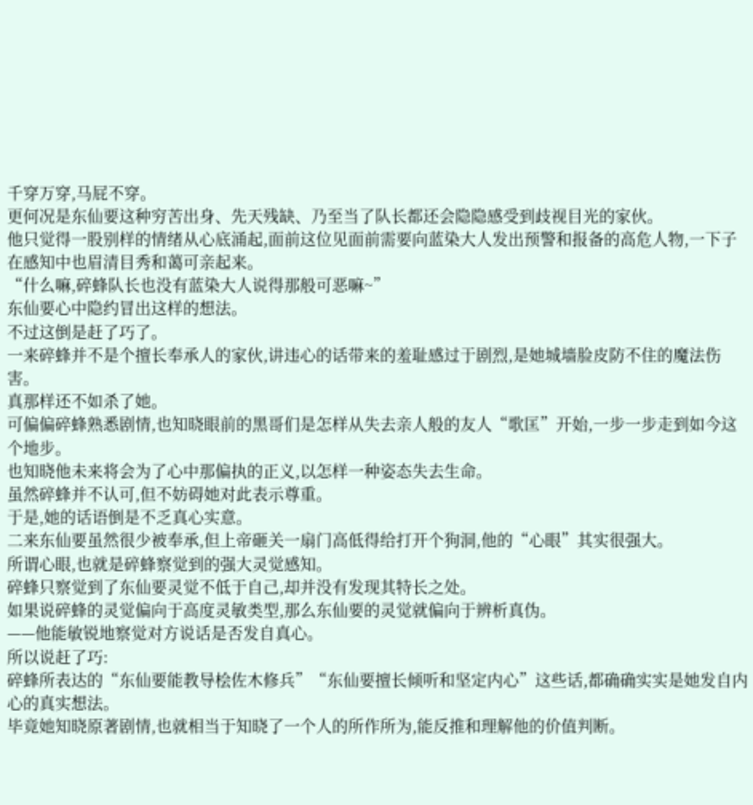千穿万穿,马屁不穿。
更何况是东仙要这种穷苦出身、先天残缺、乃至当了队长都还会隐隐感受到歧视目光的家伙。
他只觉得一股别样的情绪从心底涌起,面前这位见面前需要向蓝染大人发出预警和报备的高危人物,一下子在感知中也眉清目秀和蔼可亲起来。
“什么嘛,碎蜂队长也没有蓝染大人说得那般可恶嘛~”
东仙要心中隐约冒出这样的想法。
不过这倒是赶了巧了。
一来碎蜂并不是个擅长奉承人的家伙,讲违心的话带来的羞耻感过于剧烈,是她城墙脸皮防不住的魔法伤害。
真那样还不如杀了她。
可偏偏碎蜂熟悉剧情,也知晓眼前的黑哥们是怎样从失去亲人般的友人“歌匡”开始,一步一步走到如今这个地步。
也知晓他未来将会为了心中那偏执的正义,以怎样一种姿态失去生命。
虽然碎蜂并不认可,但不妨碍她对此表示尊重。
于是,她的话语倒是不乏真心实意。
二来东仙要虽然很少被奉承,但上帝砸关一扇门高低得给打开个狗洞,他的“心眼”其实很强大。
所谓心眼,也就是碎蜂察觉到的强大灵觉感知。
碎蜂只察觉到了东仙要灵觉不低于自己,却并没有发现其特长之处。
如果说碎蜂的灵觉偏向于高度灵敏类型,那么东仙要的灵觉就偏向于辨析真伪。
——他能敏锐地察觉对方说话是否发自真心。
所以说赶了巧:
碎蜂所表达的“东仙要能教导桧佐木修兵”“东仙要擅长倾听和坚定内心”这些话,都确确实实是她发自内心的真实想法。
毕竟她知晓原著剧情,也就相当于知晓了一个人的所作所为,能反推和理解他的价值判断。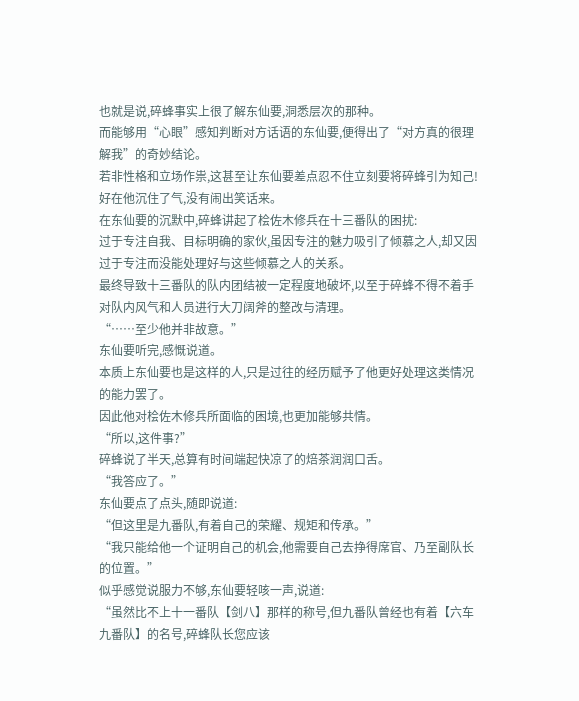也就是说,碎蜂事实上很了解东仙要,洞悉层次的那种。
而能够用“心眼”感知判断对方话语的东仙要,便得出了“对方真的很理解我”的奇妙结论。
若非性格和立场作祟,这甚至让东仙要差点忍不住立刻要将碎蜂引为知己!
好在他沉住了气,没有闹出笑话来。
在东仙要的沉默中,碎蜂讲起了桧佐木修兵在十三番队的困扰:
过于专注自我、目标明确的家伙,虽因专注的魅力吸引了倾慕之人,却又因过于专注而没能处理好与这些倾慕之人的关系。
最终导致十三番队的队内团结被一定程度地破坏,以至于碎蜂不得不着手对队内风气和人员进行大刀阔斧的整改与清理。
“……至少他并非故意。”
东仙要听完,感慨说道。
本质上东仙要也是这样的人,只是过往的经历赋予了他更好处理这类情况的能力罢了。
因此他对桧佐木修兵所面临的困境,也更加能够共情。
“所以,这件事?”
碎蜂说了半天,总算有时间端起快凉了的焙茶润润口舌。
“我答应了。”
东仙要点了点头,随即说道:
“但这里是九番队,有着自己的荣耀、规矩和传承。”
“我只能给他一个证明自己的机会,他需要自己去挣得席官、乃至副队长的位置。”
似乎感觉说服力不够,东仙要轻咳一声,说道:
“虽然比不上十一番队【剑八】那样的称号,但九番队曾经也有着【六车九番队】的名号,碎蜂队长您应该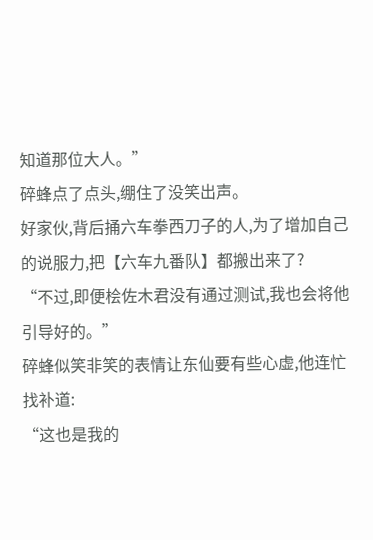知道那位大人。”
碎蜂点了点头,绷住了没笑出声。
好家伙,背后捅六车拳西刀子的人,为了增加自己的说服力,把【六车九番队】都搬出来了?
“不过,即便桧佐木君没有通过测试,我也会将他引导好的。”
碎蜂似笑非笑的表情让东仙要有些心虚,他连忙找补道:
“这也是我的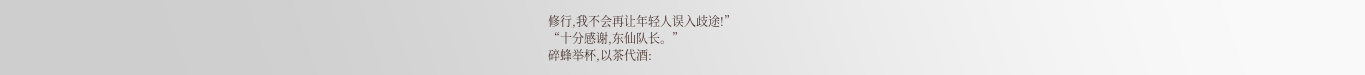修行,我不会再让年轻人误入歧途!”
“十分感谢,东仙队长。”
碎蜂举杯,以茶代酒: